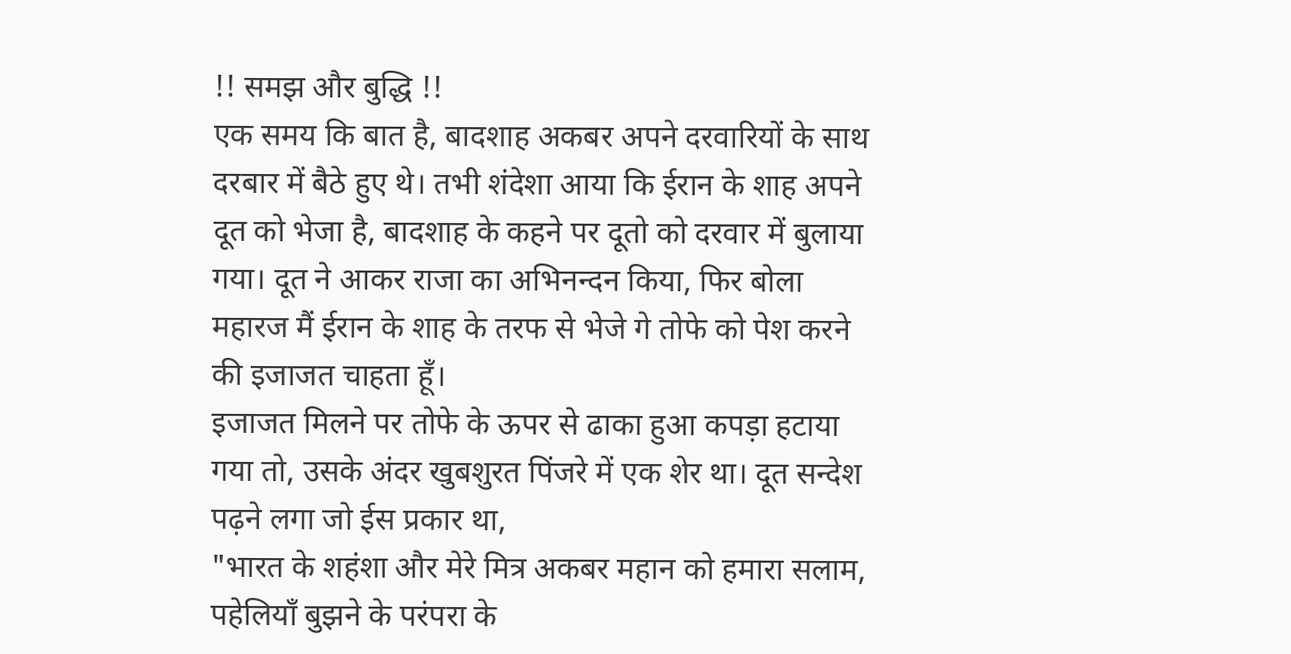!! समझ और बुद्धि !!
एक समय कि बात है, बादशाह अकबर अपने दरवारियों के साथ दरबार में बैठे हुए थे। तभी शंदेशा आया कि ईरान के शाह अपने दूत को भेजा है, बादशाह के कहने पर दूतो को दरवार में बुलाया गया। दूत ने आकर राजा का अभिनन्दन किया, फिर बोला महारज मैं ईरान के शाह के तरफ से भेजे गे तोफे को पेश करने की इजाजत चाहता हूँ।
इजाजत मिलने पर तोफे के ऊपर से ढाका हुआ कपड़ा हटाया गया तो, उसके अंदर खुबशुरत पिंजरे में एक शेर था। दूत सन्देश पढ़ने लगा जो ईस प्रकार था,
"भारत के शहंशा और मेरे मित्र अकबर महान को हमारा सलाम, पहेलियाँ बुझने के परंपरा के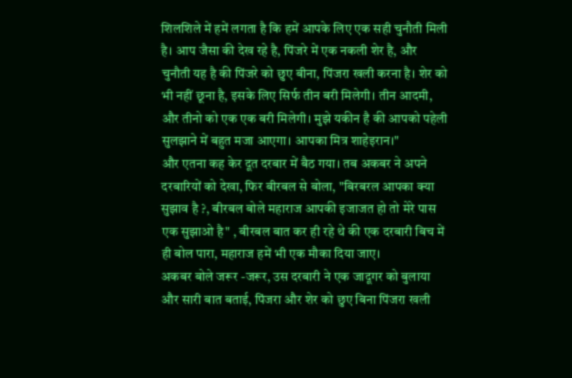शिलशिले में हमें लगता है कि हमें आपके लिए एक सही चुनौती मिली है। आप जैसा की देख रहे है, पिंजरे में एक नकली शेर है, और चुनौती यह है की पिंजरे को छुए बीना, पिंजरा खली करना है। शेर को भी नहीं छूना है, इसके लिए सिर्फ तीन बरी मिलेगी। तीन आदमी, और तीनो को एक एक बरी मिलेगी। मुझे यकीन है की आपको पहेली सुलझाने में बहुत मजा आएगा। आपका मित्र शाहेइरान।"
और एतना कह केर दूत दरबार में बैठ गया। तब अकबर ने अपने दरबारियों को देखा, फिर बीरबल से बोला, "बिरबरल आपका क्या सुझाव है ?, बीरबल बोले महाराज आपकी इजाजत हो तो मेरे पास एक सुझाओ है" , बीरबल बात कर ही रहे थे की एक दरबारी बिच में ही बोल पारा, महाराज हमें भी एक मौका दिया जाए।
अकबर बोले जरूर -जरूर, उस दरबारी ने एक जादूगर को बुलाया और सारी बात बताई, पिंजरा और शेर को छुए बिना पिंजरा खली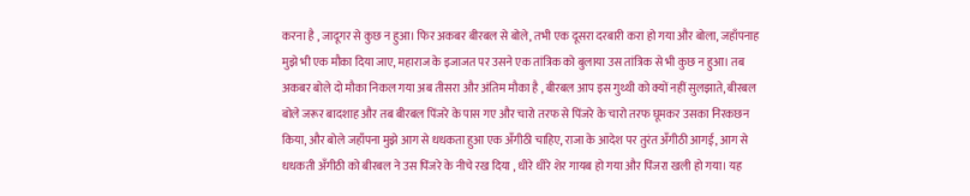करना है , जादूगर से कुछ न हुआ। फिर अकबर बीरबल से बोले, तभी एक दूसरा दरबारी करा हो गया और बोला, जहाँपनाह मुझे भी एक मौका दिया जाए, महाराज के इजाजत पर उसने एक तांत्रिक को बुलाया उस तांत्रिक से भी कुछ न हुआ। तब अकबर बोले दो मौका निकल गया अब तीसरा और अंतिम मौका है , बीरबल आप इस गुथ्थी को क्यों नहीं सुलझाते, बीरबल बोले जरूर बादशाह और तब बीरबल पिंजरे के पास गए और चारो तरफ से पिंजरे के चारो तरफ घूमकर उसका निरकछन किया, और बोले जहाँपना मुझे आग से धधकता हुआ एक अँगीठी चाहिए, राजा के आदेश पर तुरंत अँगीठी आगई, आग से धधकती अँगीठी को बीरबल ने उस पिंजरे के नीचे रख दिया , धीरे धीरे शेर गायब हो गया और पिंजरा खली हो गया। यह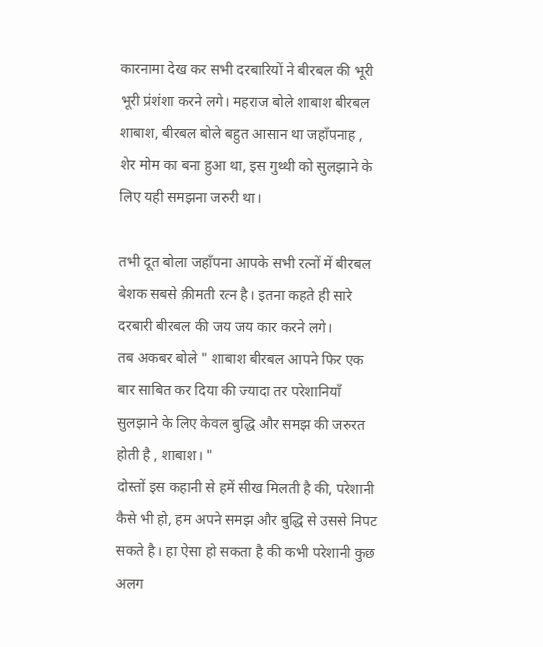कारनामा देख कर सभी दरबारियों ने बीरबल की भूरी भूरी प्रंशंशा करने लगे। महराज बोले शाबाश बीरबल शाबाश, बीरबल बोले बहुत आसान था जहाँपनाह , शेर मोम का बना हुआ था, इस गुथ्थी को सुलझाने के लिए यही समझना जरुरी था।

तभी दूत बोला जहाँपना आपके सभी रत्नों में बीरबल बेशक सबसे क़ीमती रत्न है। इतना कहते ही सारे दरबारी बीरबल की जय जय कार करने लगे।
तब अकबर बोले " शाबाश बीरबल आपने फिर एक बार साबित कर दिया की ज्यादा तर परेशानियाँ सुलझाने के लिए केवल बुद्धि और समझ की जरुरत होती है , शाबाश। "
दोस्तों इस कहानी से हमें सीख मिलती है की, परेशानी कैसे भी हो, हम अपने समझ और बुद्धि से उससे निपट सकते है। हा ऐसा हो सकता है की कभी परेशानी कुछ अलग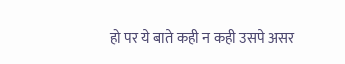हो पर ये बाते कही न कही उसपे असर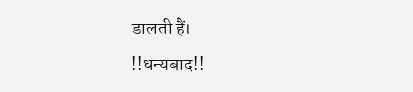डालती हैं।
!!धन्यबाद!!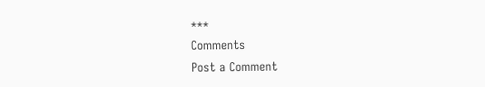***
Comments
Post a Comment